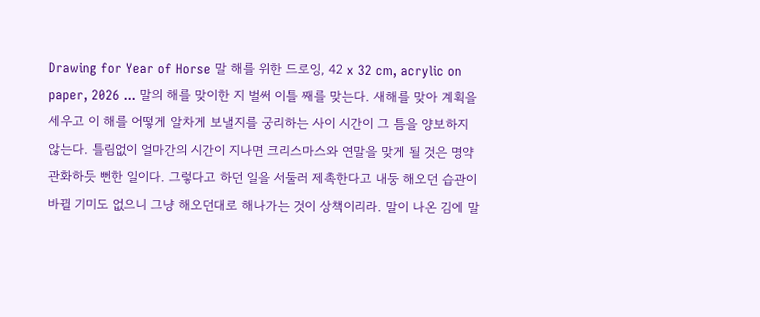Drawing for Year of Horse 말 해를 위한 드로잉, 42 x 32 cm, acrylic on paper, 2026 ... 말의 해를 맞이한 지 벌써 이틀 째를 맞는다. 새해를 맞아 계획을 세우고 이 해를 어떻게 알차게 보낼지를 궁리하는 사이 시간이 그 틈을 양보하지 않는다. 틀림없이 얼마간의 시간이 지나면 크리스마스와 연말을 맞게 될 것은 명약관화하듯 뻔한 일이다. 그렇다고 하던 일을 서둘러 제촉한다고 내둥 해오던 습관이 바뀔 기미도 없으니 그냥 해오던대로 해나가는 것이 상책이리라. 말이 나온 김에 말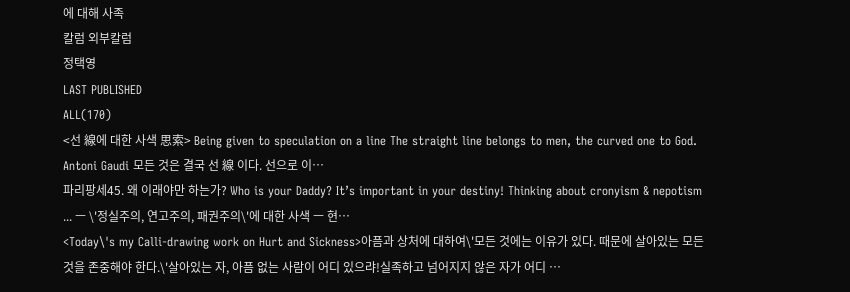에 대해 사족
칼럼 외부칼럼
정택영
LAST PUBLISHED
ALL(170)
<선 線에 대한 사색 思索> Being given to speculation on a line The straight line belongs to men, the curved one to God. Antoni Gaudi 모든 것은 결국 선 線 이다. 선으로 이…
파리팡세45. 왜 이래야만 하는가? Who is your Daddy? It’s important in your destiny! Thinking about cronyism & nepotism ... ㅡ \'정실주의, 연고주의, 패권주의\'에 대한 사색 ㅡ 현…
<Today\'s my Calli-drawing work on Hurt and Sickness>아픔과 상처에 대하여\'모든 것에는 이유가 있다. 때문에 살아있는 모든 것을 존중해야 한다.\'살아있는 자, 아픔 없는 사람이 어디 있으랴!실족하고 넘어지지 않은 자가 어디 …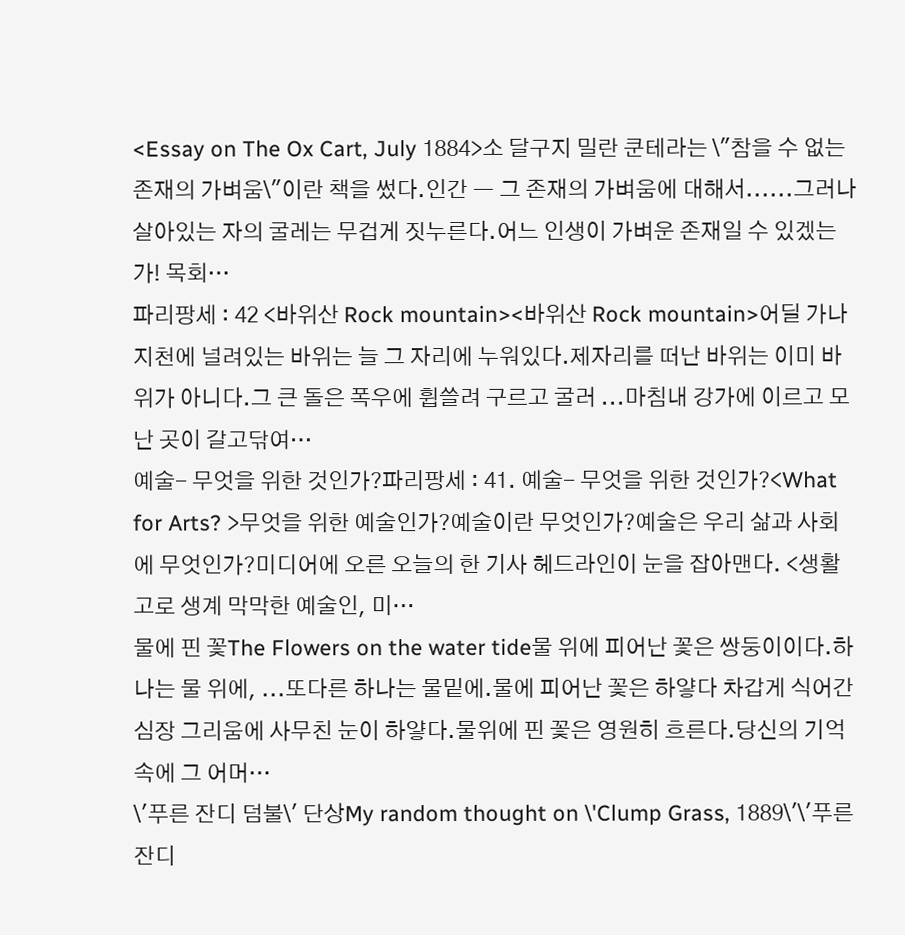<Essay on The Ox Cart, July 1884>소 달구지 밀란 쿤테라는 \"참을 수 없는 존재의 가벼움\"이란 책을 썼다.인간 ㅡ 그 존재의 가벼움에 대해서......그러나 살아있는 자의 굴레는 무겁게 짓누른다.어느 인생이 가벼운 존재일 수 있겠는가! 목회…
파리팡세 : 42 <바위산 Rock mountain><바위산 Rock mountain>어딜 가나 지천에 널려있는 바위는 늘 그 자리에 누워있다.제자리를 떠난 바위는 이미 바위가 아니다.그 큰 돌은 폭우에 휩쓸려 구르고 굴러 ...마침내 강가에 이르고 모난 곳이 갈고닦여…
예술- 무엇을 위한 것인가?파리팡세 : 41. 예술- 무엇을 위한 것인가?<What for Arts? >무엇을 위한 예술인가?예술이란 무엇인가?예술은 우리 삶과 사회에 무엇인가?미디어에 오른 오늘의 한 기사 헤드라인이 눈을 잡아맨다. <생활고로 생계 막막한 예술인, 미…
물에 핀 꽃The Flowers on the water tide물 위에 피어난 꽃은 쌍둥이이다.하나는 물 위에, ...또다른 하나는 물밑에.물에 피어난 꽃은 하얗다 차갑게 식어간 심장 그리움에 사무친 눈이 하얗다.물위에 핀 꽃은 영원히 흐른다.당신의 기억 속에 그 어머…
\'푸른 잔디 덤불\' 단상My random thought on \'Clump Grass, 1889\'\'푸른 잔디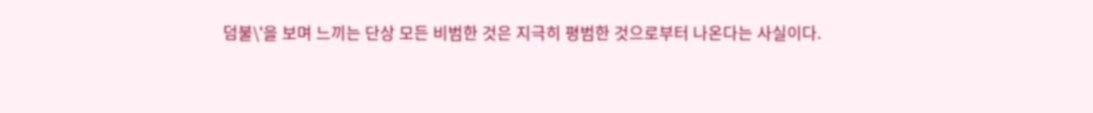덤불\'을 보며 느끼는 단상 모든 비범한 것은 지극히 평범한 것으로부터 나온다는 사실이다.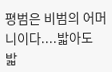평범은 비범의 어머니이다....밟아도 밟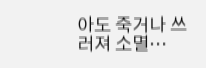아도 죽거나 쓰러져 소멸…